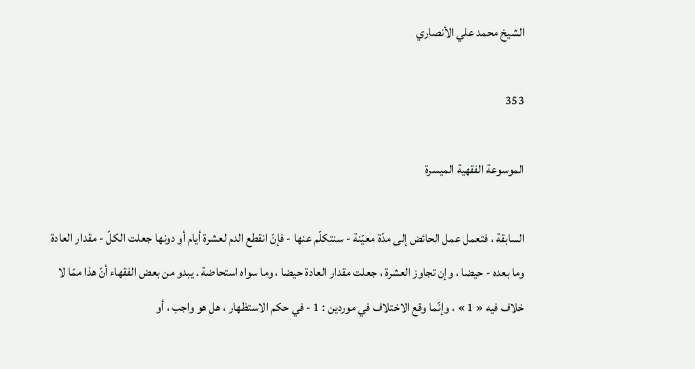الشيخ محمد علي الأنصاري

353

الموسوعة الفقهية الميسرة

السابقة ، فتعمل عمل الحائض إلى مدّة معيّنة - سنتكلّم عنها - فإنّ انقطع الدم لعشرة أيام أو دونها جعلت الكلّ - مقدار العادة وما بعده - حيضا ، وإن تجاوز العشرة ، جعلت مقدار العادة حيضا ، وما سواه استحاضة . يبدو من بعض الفقهاء أنّ هذا ممّا لا خلاف فيه « 1 » ، وإنّما وقع الاختلاف في موردين : 1 - في حكم الاستظهار ، هل هو واجب ، أو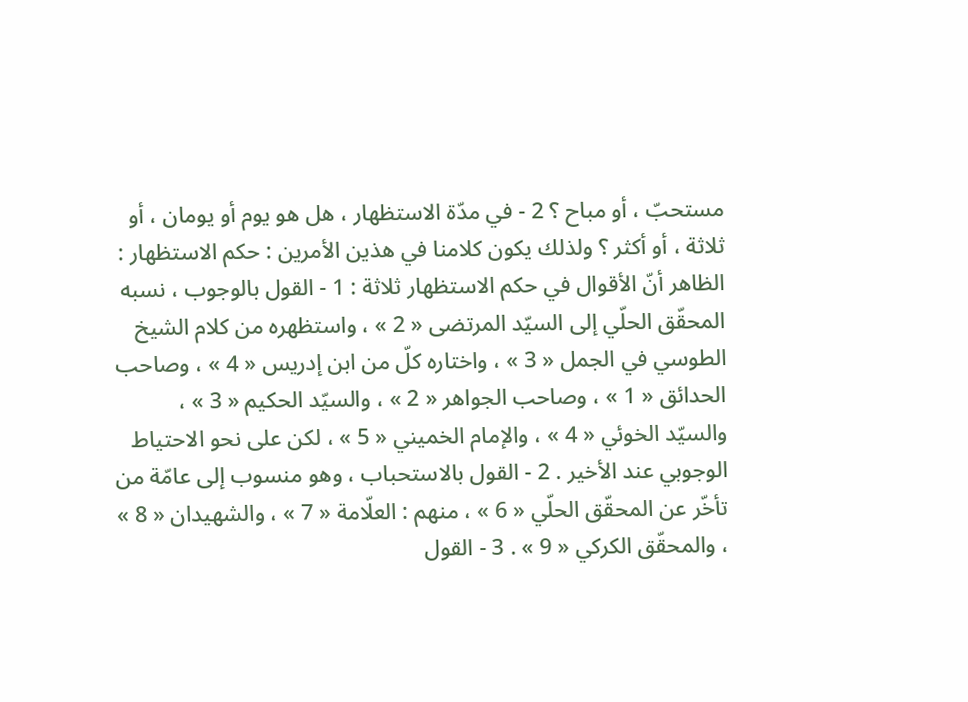مستحبّ ، أو مباح ؟ 2 - في مدّة الاستظهار ، هل هو يوم أو يومان ، أو ثلاثة ، أو أكثر ؟ ولذلك يكون كلامنا في هذين الأمرين : حكم الاستظهار : الظاهر أنّ الأقوال في حكم الاستظهار ثلاثة : 1 - القول بالوجوب ، نسبه المحقّق الحلّي إلى السيّد المرتضى « 2 » ، واستظهره من كلام الشيخ الطوسي في الجمل « 3 » ، واختاره كلّ من ابن إدريس « 4 » ، وصاحب الحدائق « 1 » ، وصاحب الجواهر « 2 » ، والسيّد الحكيم « 3 » ، والسيّد الخوئي « 4 » ، والإمام الخميني « 5 » ، لكن على نحو الاحتياط الوجوبي عند الأخير . 2 - القول بالاستحباب ، وهو منسوب إلى عامّة من تأخّر عن المحقّق الحلّي « 6 » ، منهم : العلّامة « 7 » ، والشهيدان « 8 » ، والمحقّق الكركي « 9 » . 3 - القول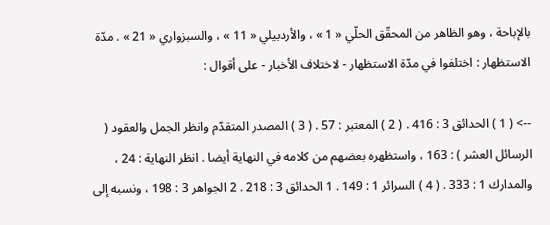بالإباحة ، وهو الظاهر من المحقّق الحلّي « 1 » ، والأردبيلي « 11 » ، والسبزواري « 21 » . مدّة الاستظهار : اختلفوا في مدّة الاستظهار - لاختلاف الأخبار - على أقوال :

--> ( 1 ) الحدائق 3 : 416 . ( 2 ) المعتبر : 57 . ( 3 ) المصدر المتقدّم وانظر الجمل والعقود ( الرسائل العشر ) : 163 ، واستظهره بعضهم من كلامه في النهاية أيضا . انظر النهاية : 24 ، والمدارك 1 : 333 . ( 4 ) السرائر 1 : 149 . 1 الحدائق 3 : 218 . 2 الجواهر 3 : 198 ، ونسبه إلى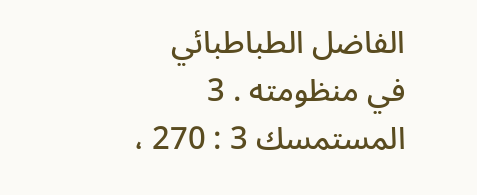الفاضل الطباطبائي في منظومته . 3 المستمسك 3 : 270 ،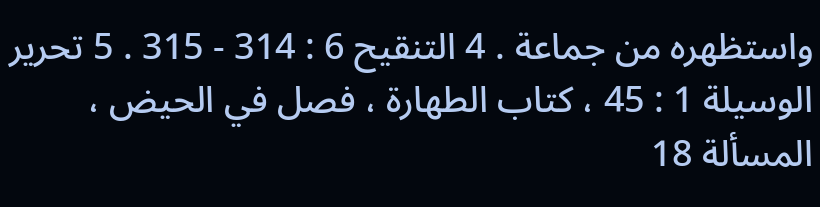واستظهره من جماعة . 4 التنقيح 6 : 314 - 315 . 5 تحرير الوسيلة 1 : 45 ، كتاب الطهارة ، فصل في الحيض ، المسألة 18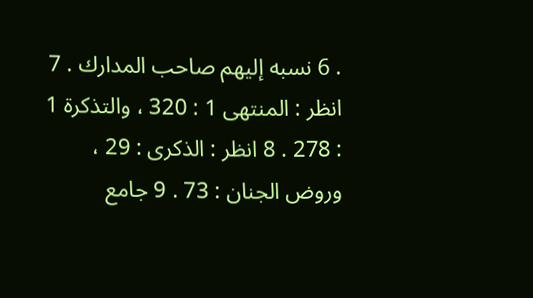. 6 نسبه إليهم صاحب المدارك . 7 انظر : المنتهى 1 : 320 ، والتذكرة 1 : 278 . 8 انظر : الذكرى : 29 ، وروض الجنان : 73 . 9 جامع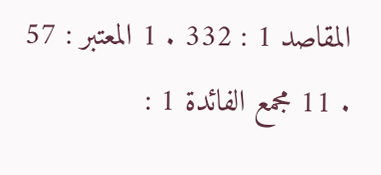المقاصد 1 : 332 . 1 المعتبر : 57 . 11 مجمع الفائدة 1 :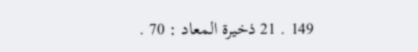149 . 21 ذخيرة المعاد : 70 .